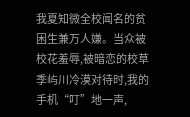我夏知微全校闻名的贫困生兼万人嫌。当众被校花羞辱,被暗恋的校草季屿川冷漠对待时,我的手机“叮”地一声,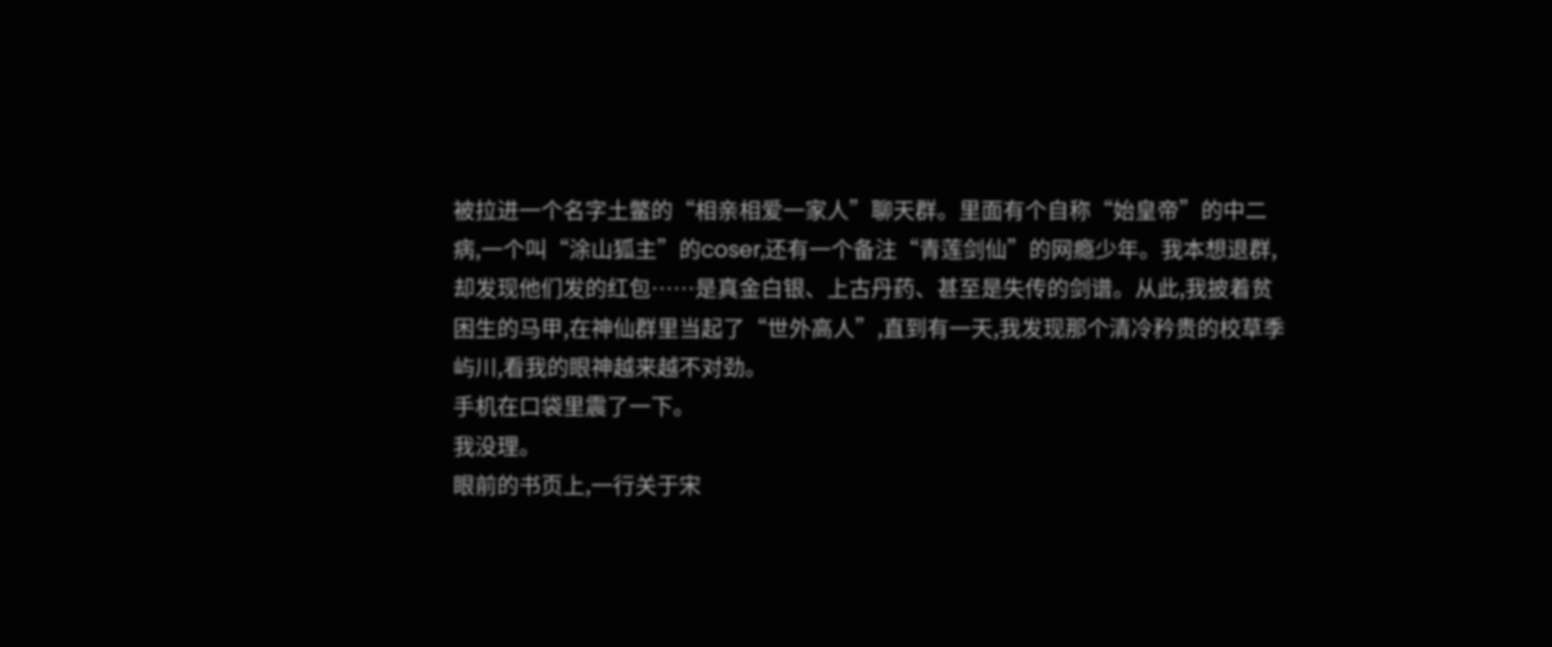被拉进一个名字土鳖的“相亲相爱一家人”聊天群。里面有个自称“始皇帝”的中二病,一个叫“涂山狐主”的coser,还有一个备注“青莲剑仙”的网瘾少年。我本想退群,却发现他们发的红包……是真金白银、上古丹药、甚至是失传的剑谱。从此,我披着贫困生的马甲,在神仙群里当起了“世外高人”,直到有一天,我发现那个清冷矜贵的校草季屿川,看我的眼神越来越不对劲。
手机在口袋里震了一下。
我没理。
眼前的书页上,一行关于宋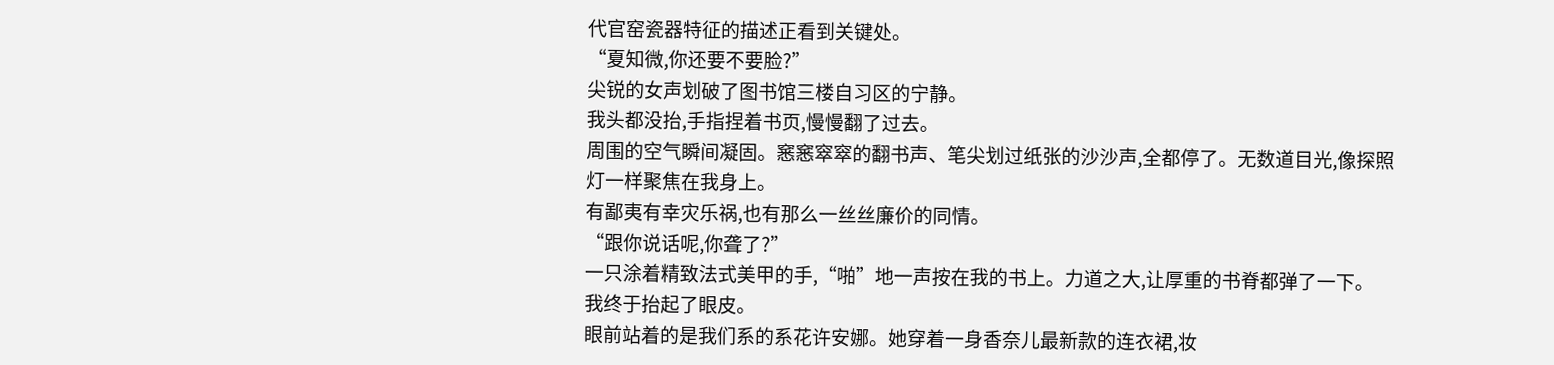代官窑瓷器特征的描述正看到关键处。
“夏知微,你还要不要脸?”
尖锐的女声划破了图书馆三楼自习区的宁静。
我头都没抬,手指捏着书页,慢慢翻了过去。
周围的空气瞬间凝固。窸窸窣窣的翻书声、笔尖划过纸张的沙沙声,全都停了。无数道目光,像探照灯一样聚焦在我身上。
有鄙夷有幸灾乐祸,也有那么一丝丝廉价的同情。
“跟你说话呢,你聋了?”
一只涂着精致法式美甲的手,“啪”地一声按在我的书上。力道之大,让厚重的书脊都弹了一下。
我终于抬起了眼皮。
眼前站着的是我们系的系花许安娜。她穿着一身香奈儿最新款的连衣裙,妆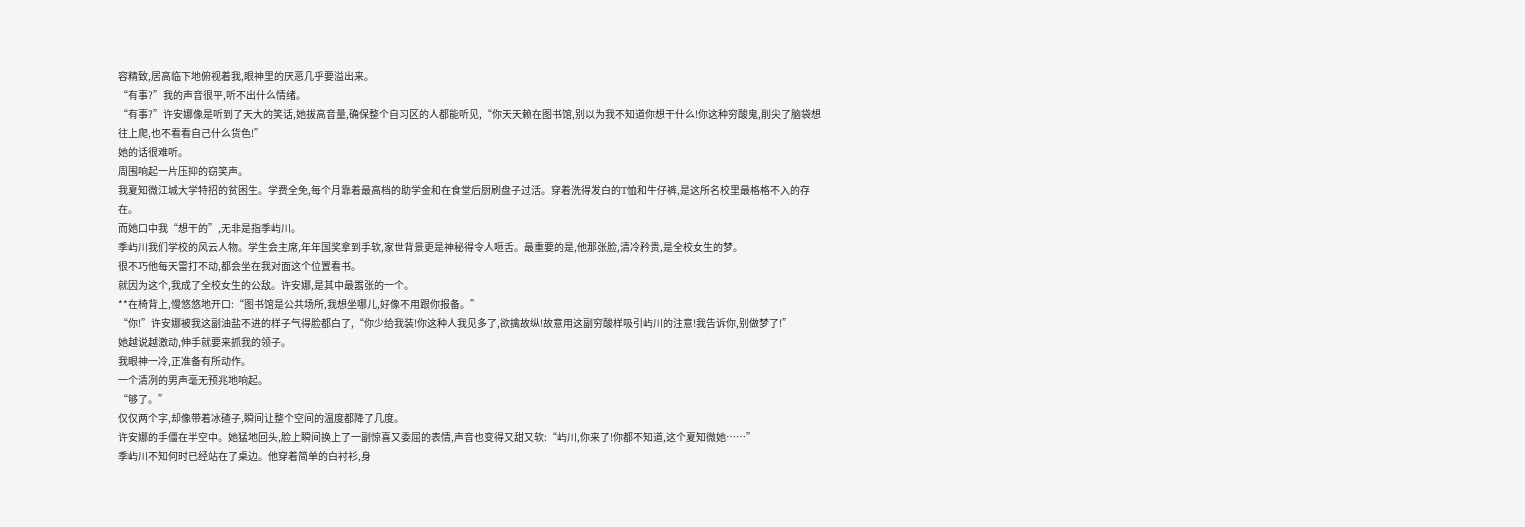容精致,居高临下地俯视着我,眼神里的厌恶几乎要溢出来。
“有事?”我的声音很平,听不出什么情绪。
“有事?”许安娜像是听到了天大的笑话,她拔高音量,确保整个自习区的人都能听见,“你天天赖在图书馆,别以为我不知道你想干什么!你这种穷酸鬼,削尖了脑袋想往上爬,也不看看自己什么货色!”
她的话很难听。
周围响起一片压抑的窃笑声。
我夏知微江城大学特招的贫困生。学费全免,每个月靠着最高档的助学金和在食堂后厨刷盘子过活。穿着洗得发白的T恤和牛仔裤,是这所名校里最格格不入的存在。
而她口中我“想干的”,无非是指季屿川。
季屿川我们学校的风云人物。学生会主席,年年国奖拿到手软,家世背景更是神秘得令人咂舌。最重要的是,他那张脸,清冷矜贵,是全校女生的梦。
很不巧他每天雷打不动,都会坐在我对面这个位置看书。
就因为这个,我成了全校女生的公敌。许安娜,是其中最嚣张的一个。
**在椅背上,慢悠悠地开口:“图书馆是公共场所,我想坐哪儿,好像不用跟你报备。”
“你!”许安娜被我这副油盐不进的样子气得脸都白了,“你少给我装!你这种人我见多了,欲擒故纵!故意用这副穷酸样吸引屿川的注意!我告诉你,别做梦了!”
她越说越激动,伸手就要来抓我的领子。
我眼神一冷,正准备有所动作。
一个清冽的男声毫无预兆地响起。
“够了。”
仅仅两个字,却像带着冰碴子,瞬间让整个空间的温度都降了几度。
许安娜的手僵在半空中。她猛地回头,脸上瞬间换上了一副惊喜又委屈的表情,声音也变得又甜又软:“屿川,你来了!你都不知道,这个夏知微她……”
季屿川不知何时已经站在了桌边。他穿着简单的白衬衫,身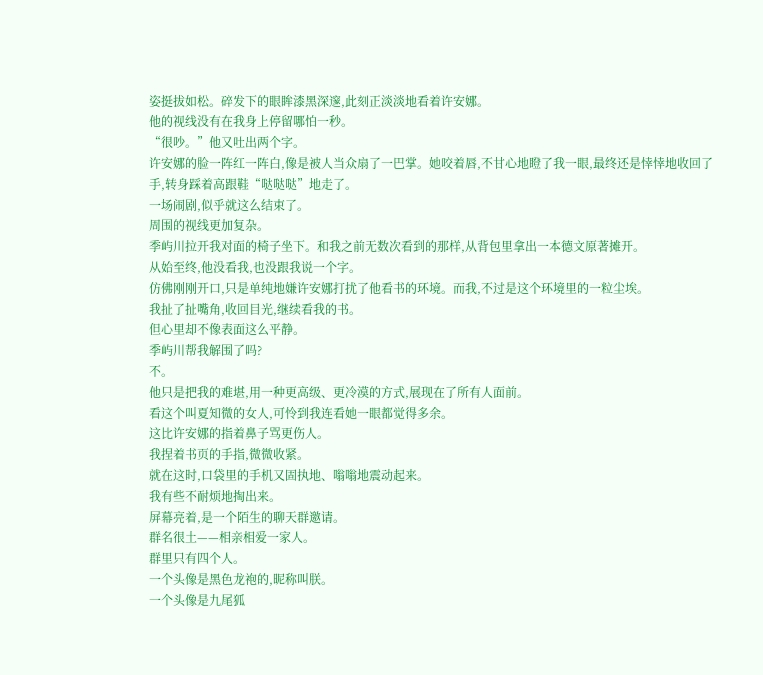姿挺拔如松。碎发下的眼眸漆黑深邃,此刻正淡淡地看着许安娜。
他的视线没有在我身上停留哪怕一秒。
“很吵。”他又吐出两个字。
许安娜的脸一阵红一阵白,像是被人当众扇了一巴掌。她咬着唇,不甘心地瞪了我一眼,最终还是悻悻地收回了手,转身踩着高跟鞋“哒哒哒”地走了。
一场闹剧,似乎就这么结束了。
周围的视线更加复杂。
季屿川拉开我对面的椅子坐下。和我之前无数次看到的那样,从背包里拿出一本德文原著摊开。
从始至终,他没看我,也没跟我说一个字。
仿佛刚刚开口,只是单纯地嫌许安娜打扰了他看书的环境。而我,不过是这个环境里的一粒尘埃。
我扯了扯嘴角,收回目光,继续看我的书。
但心里却不像表面这么平静。
季屿川帮我解围了吗?
不。
他只是把我的难堪,用一种更高级、更冷漠的方式,展现在了所有人面前。
看这个叫夏知微的女人,可怜到我连看她一眼都觉得多余。
这比许安娜的指着鼻子骂更伤人。
我捏着书页的手指,微微收紧。
就在这时,口袋里的手机又固执地、嗡嗡地震动起来。
我有些不耐烦地掏出来。
屏幕亮着,是一个陌生的聊天群邀请。
群名很土——相亲相爱一家人。
群里只有四个人。
一个头像是黑色龙袍的,昵称叫朕。
一个头像是九尾狐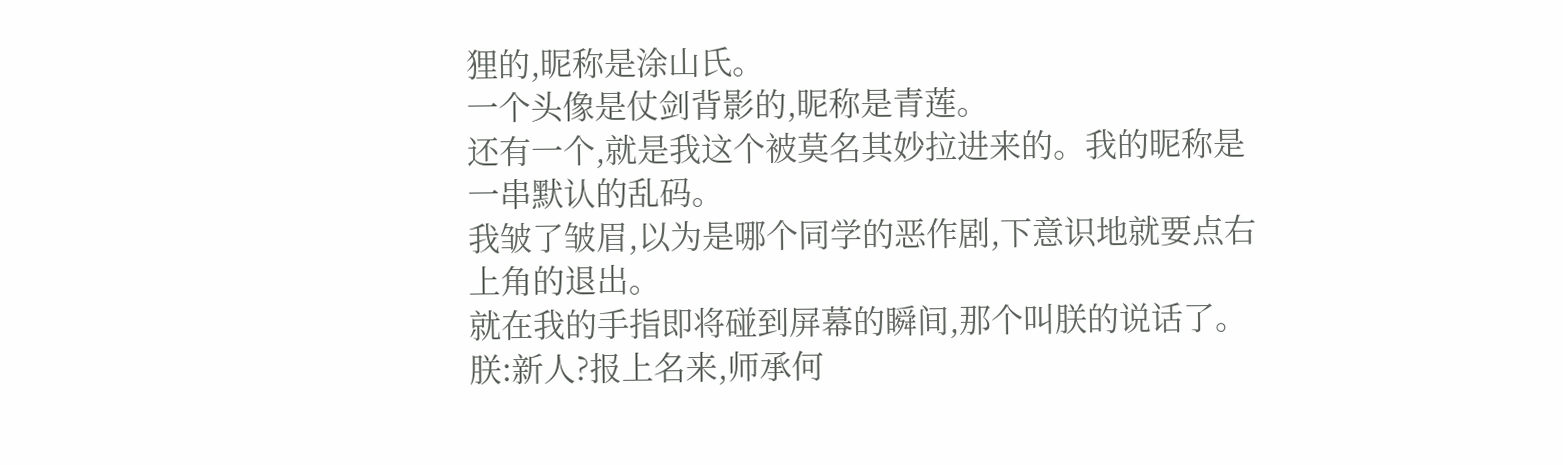狸的,昵称是涂山氏。
一个头像是仗剑背影的,昵称是青莲。
还有一个,就是我这个被莫名其妙拉进来的。我的昵称是一串默认的乱码。
我皱了皱眉,以为是哪个同学的恶作剧,下意识地就要点右上角的退出。
就在我的手指即将碰到屏幕的瞬间,那个叫朕的说话了。
朕:新人?报上名来,师承何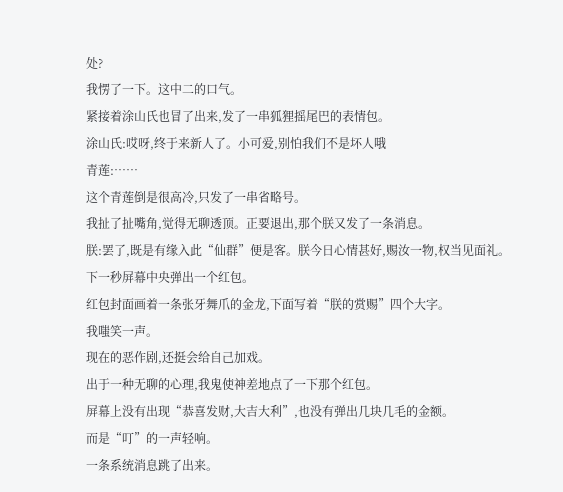处?
我愣了一下。这中二的口气。
紧接着涂山氏也冒了出来,发了一串狐狸摇尾巴的表情包。
涂山氏:哎呀,终于来新人了。小可爱,别怕我们不是坏人哦
青莲:……
这个青莲倒是很高冷,只发了一串省略号。
我扯了扯嘴角,觉得无聊透顶。正要退出,那个朕又发了一条消息。
朕:罢了,既是有缘入此“仙群”便是客。朕今日心情甚好,赐汝一物,权当见面礼。
下一秒屏幕中央弹出一个红包。
红包封面画着一条张牙舞爪的金龙,下面写着“朕的赏赐”四个大字。
我嗤笑一声。
现在的恶作剧,还挺会给自己加戏。
出于一种无聊的心理,我鬼使神差地点了一下那个红包。
屏幕上没有出现“恭喜发财,大吉大利”,也没有弹出几块几毛的金额。
而是“叮”的一声轻响。
一条系统消息跳了出来。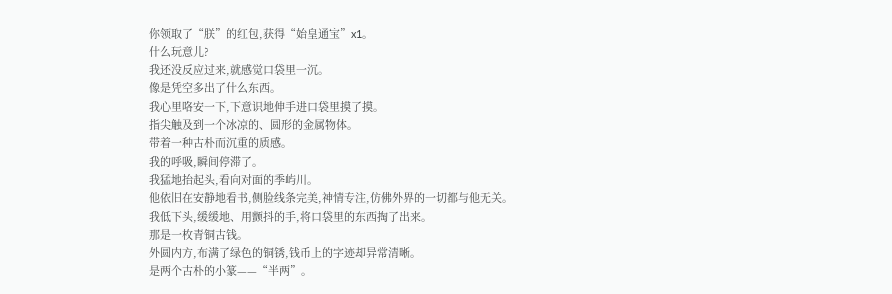你领取了“朕”的红包,获得“始皇通宝”x1。
什么玩意儿?
我还没反应过来,就感觉口袋里一沉。
像是凭空多出了什么东西。
我心里咯安一下,下意识地伸手进口袋里摸了摸。
指尖触及到一个冰凉的、圆形的金属物体。
带着一种古朴而沉重的质感。
我的呼吸,瞬间停滞了。
我猛地抬起头,看向对面的季屿川。
他依旧在安静地看书,侧脸线条完美,神情专注,仿佛外界的一切都与他无关。
我低下头,缓缓地、用颤抖的手,将口袋里的东西掏了出来。
那是一枚青铜古钱。
外圆内方,布满了绿色的铜锈,钱币上的字迹却异常清晰。
是两个古朴的小篆——“半两”。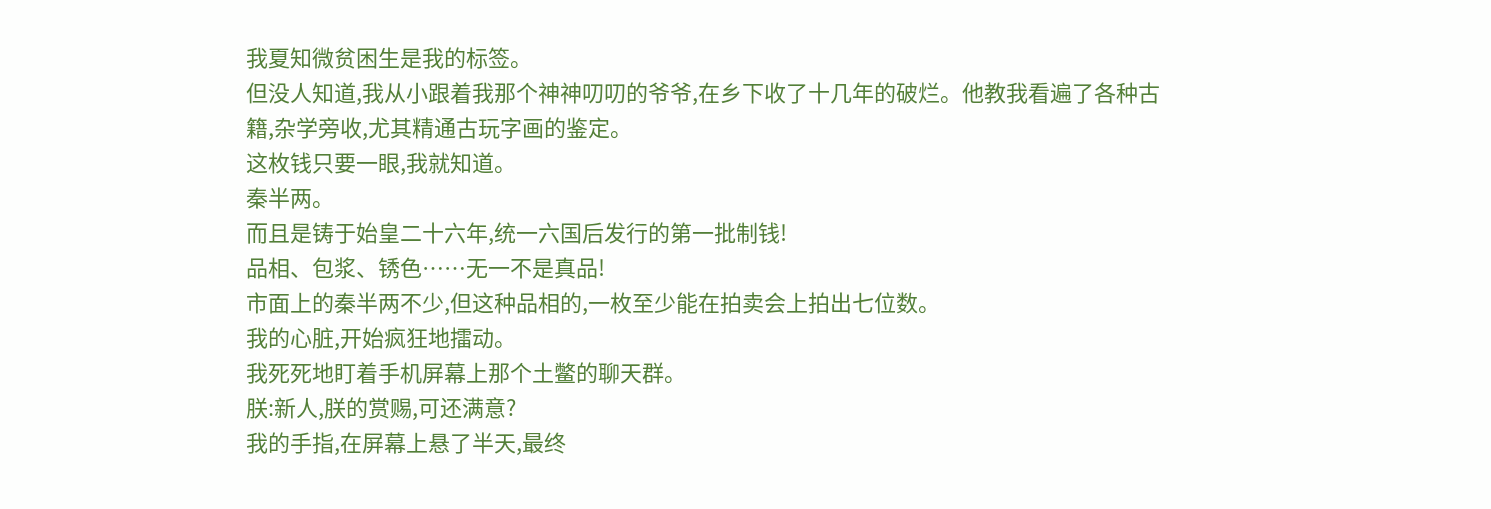我夏知微贫困生是我的标签。
但没人知道,我从小跟着我那个神神叨叨的爷爷,在乡下收了十几年的破烂。他教我看遍了各种古籍,杂学旁收,尤其精通古玩字画的鉴定。
这枚钱只要一眼,我就知道。
秦半两。
而且是铸于始皇二十六年,统一六国后发行的第一批制钱!
品相、包浆、锈色……无一不是真品!
市面上的秦半两不少,但这种品相的,一枚至少能在拍卖会上拍出七位数。
我的心脏,开始疯狂地擂动。
我死死地盯着手机屏幕上那个土鳖的聊天群。
朕:新人,朕的赏赐,可还满意?
我的手指,在屏幕上悬了半天,最终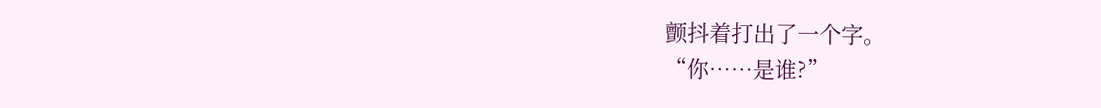颤抖着打出了一个字。
“你……是谁?”